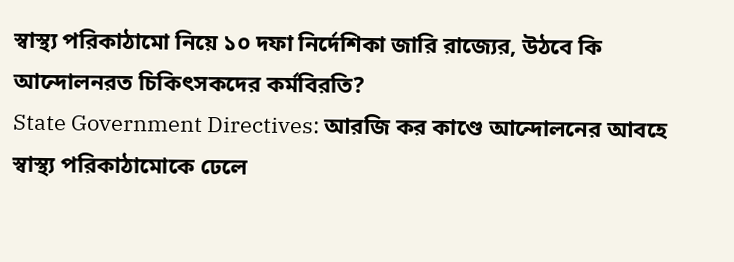স্বাস্থ্য পরিকাঠামো নিয়ে ১০ দফা নির্দেশিকা জারি রাজ্যের, উঠবে কি আন্দোলনরত চিকিৎসকদের কর্মবিরতি?
State Government Directives: আরজি কর কাণ্ডে আন্দোলনের আবহে স্বাস্থ্য পরিকাঠামোকে ঢেলে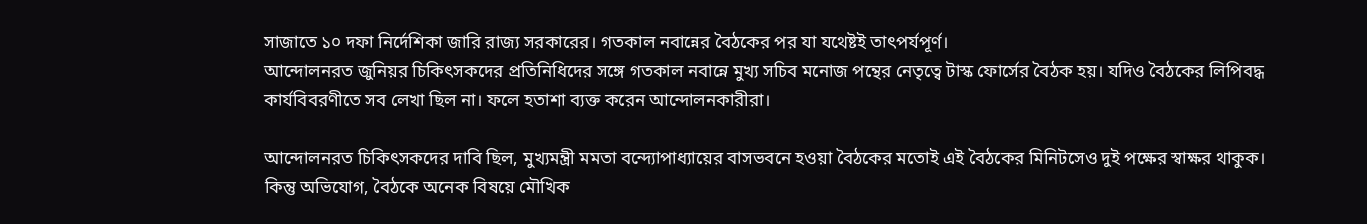সাজাতে ১০ দফা নির্দেশিকা জারি রাজ্য সরকারের। গতকাল নবান্নের বৈঠকের পর যা যথেষ্টই তাৎপর্যপূর্ণ।
আন্দোলনরত জুনিয়র চিকিৎসকদের প্রতিনিধিদের সঙ্গে গতকাল নবান্নে মুখ্য সচিব মনোজ পন্থের নেতৃত্বে টাস্ক ফোর্সের বৈঠক হয়। যদিও বৈঠকের লিপিবদ্ধ কার্যবিবরণীতে সব লেখা ছিল না। ফলে হতাশা ব্যক্ত করেন আন্দোলনকারীরা।

আন্দোলনরত চিকিৎসকদের দাবি ছিল, মুখ্যমন্ত্রী মমতা বন্দ্যোপাধ্যায়ের বাসভবনে হওয়া বৈঠকের মতোই এই বৈঠকের মিনিটসেও দুই পক্ষের স্বাক্ষর থাকুক। কিন্তু অভিযোগ, বৈঠকে অনেক বিষয়ে মৌখিক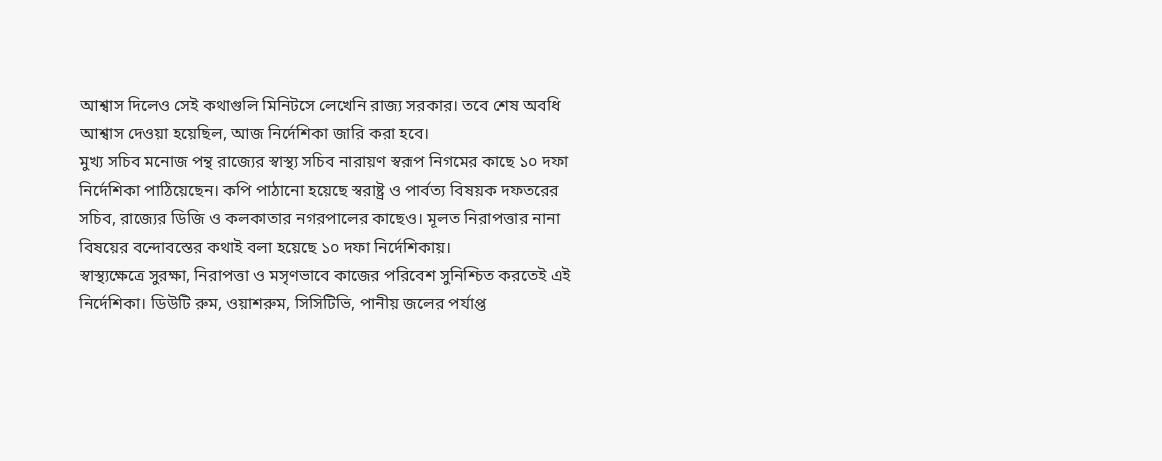আশ্বাস দিলেও সেই কথাগুলি মিনিটসে লেখেনি রাজ্য সরকার। তবে শেষ অবধি আশ্বাস দেওয়া হয়েছিল, আজ নির্দেশিকা জারি করা হবে।
মুখ্য সচিব মনোজ পন্থ রাজ্যের স্বাস্থ্য সচিব নারায়ণ স্বরূপ নিগমের কাছে ১০ দফা নির্দেশিকা পাঠিয়েছেন। কপি পাঠানো হয়েছে স্বরাষ্ট্র ও পার্বত্য বিষয়ক দফতরের সচিব, রাজ্যের ডিজি ও কলকাতার নগরপালের কাছেও। মূলত নিরাপত্তার নানা বিষয়ের বন্দোবস্তের কথাই বলা হয়েছে ১০ দফা নির্দেশিকায়।
স্বাস্থ্যক্ষেত্রে সুরক্ষা, নিরাপত্তা ও মসৃণভাবে কাজের পরিবেশ সুনিশ্চিত করতেই এই নির্দেশিকা। ডিউটি রুম, ওয়াশরুম, সিসিটিভি, পানীয় জলের পর্যাপ্ত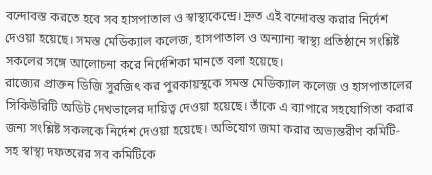বন্দোবস্ত করতে হবে সব হাসপাতাল ও স্বাস্থ্যকেন্দ্রে। দ্রুত এই বন্দোবস্ত করার নির্দেশ দেওয়া হয়েছে। সমস্ত মেডিক্যাল কলেজ, হাসপাতাল ও অন্যান্য স্বাস্থ্য প্রতিষ্ঠানে সংশ্লিষ্ট সকলের সঙ্গে আলোচনা করে নির্দেশিকা মানতে বলা হয়েছে।
রাজ্যের প্রাক্তন ডিজি সুরজিৎ কর পুরকায়স্থকে সমস্ত মেডিক্যাল কলেজ ও হাসপাতালের সিকিউরিটি অডিট দেখভালের দায়িত্ব দেওয়া হয়েছে। তাঁকে এ ব্যাপারে সহযোগিতা করার জন্য সংশ্লিষ্ট সকলকে নির্দেশ দেওয়া হয়েছে। অভিযোগ জমা করার অভ্যন্তরীণ কমিটি-সহ স্বাস্থ্য দফতরের সব কমিটিকে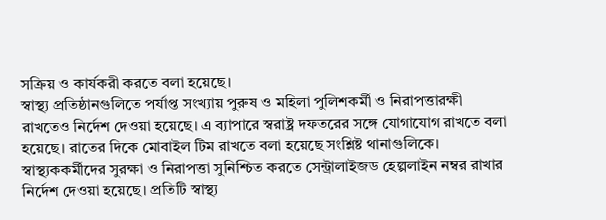সক্রিয় ও কার্যকরী করতে বলা হয়েছে।
স্বাস্থ্য প্রতিষ্ঠানগুলিতে পর্যাপ্ত সংখ্যায় পুরুষ ও মহিলা পুলিশকর্মী ও নিরাপত্তারক্ষী রাখতেও নির্দেশ দেওয়া হয়েছে। এ ব্যাপারে স্বরাষ্ট্র দফতরের সঙ্গে যোগাযোগ রাখতে বলা হয়েছে। রাতের দিকে মোবাইল টিম রাখতে বলা হয়েছে সংশ্লিষ্ট থানাগুলিকে।
স্বাস্থ্যককর্মীদের সুরক্ষা ও নিরাপত্তা সুনিশ্চিত করতে সেন্ট্রালাইজড হেল্পলাইন নম্বর রাখার নির্দেশ দেওয়া হয়েছে। প্রতিটি স্বাস্থ্য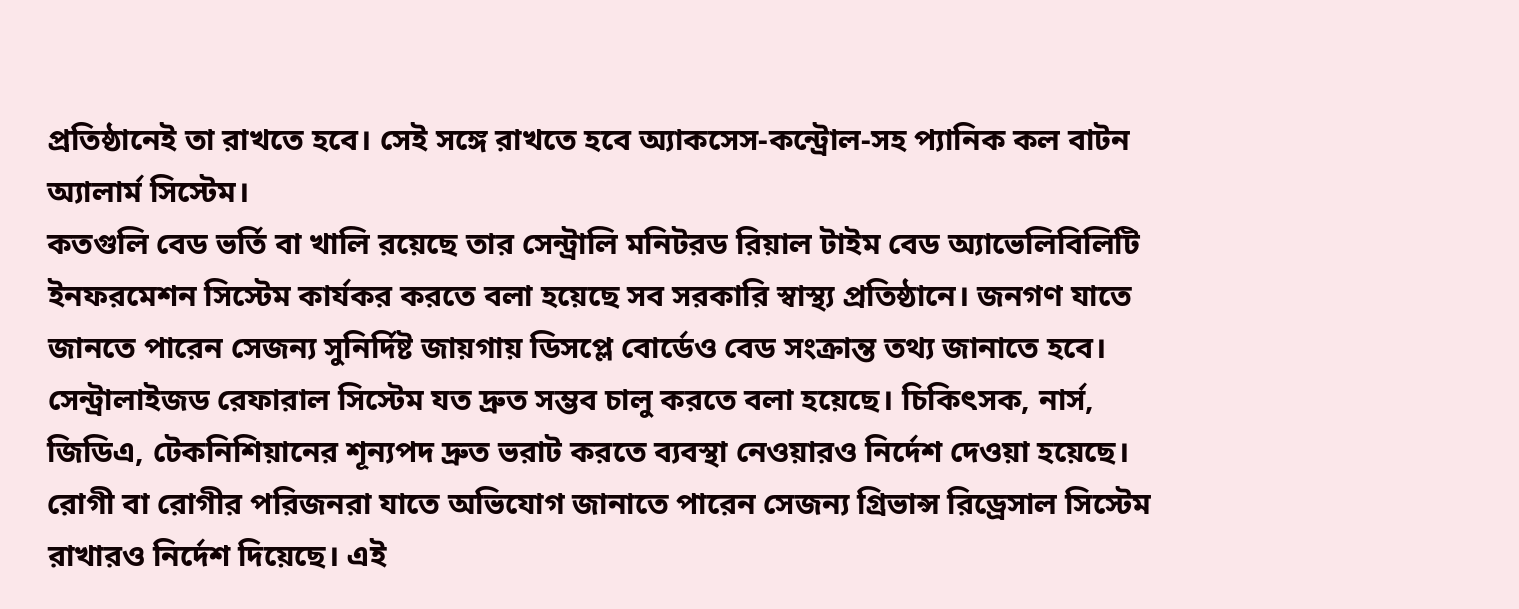প্রতিষ্ঠানেই তা রাখতে হবে। সেই সঙ্গে রাখতে হবে অ্যাকসেস-কন্ট্রোল-সহ প্যানিক কল বাটন অ্যালার্ম সিস্টেম।
কতগুলি বেড ভর্তি বা খালি রয়েছে তার সেন্ট্রালি মনিটরড রিয়াল টাইম বেড অ্যাভেলিবিলিটি ইনফরমেশন সিস্টেম কার্যকর করতে বলা হয়েছে সব সরকারি স্বাস্থ্য প্রতিষ্ঠানে। জনগণ যাতে জানতে পারেন সেজন্য সুনির্দিষ্ট জায়গায় ডিসপ্লে বোর্ডেও বেড সংক্রান্ত তথ্য জানাতে হবে।
সেন্ট্রালাইজড রেফারাল সিস্টেম যত দ্রুত সম্ভব চালু করতে বলা হয়েছে। চিকিৎসক, নার্স, জিডিএ, টেকনিশিয়ানের শূন্যপদ দ্রুত ভরাট করতে ব্যবস্থা নেওয়ারও নির্দেশ দেওয়া হয়েছে। রোগী বা রোগীর পরিজনরা যাতে অভিযোগ জানাতে পারেন সেজন্য গ্রিভান্স রিড্রেসাল সিস্টেম রাখারও নির্দেশ দিয়েছে। এই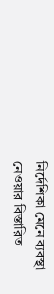নির্দেশিকা মেনে ব্যবস্থা নেওয়ার বিস্তারিত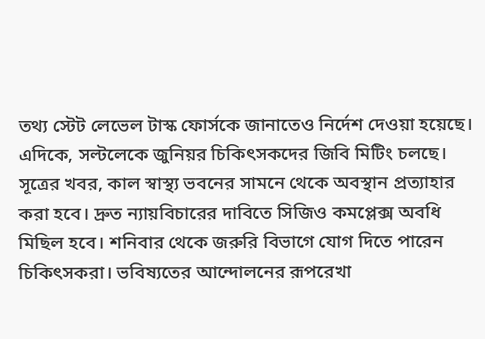তথ্য স্টেট লেভেল টাস্ক ফোর্সকে জানাতেও নির্দেশ দেওয়া হয়েছে।
এদিকে, সল্টলেকে জুনিয়র চিকিৎসকদের জিবি মিটিং চলছে। সূত্রের খবর, কাল স্বাস্থ্য ভবনের সামনে থেকে অবস্থান প্রত্যাহার করা হবে। দ্রুত ন্যায়বিচারের দাবিতে সিজিও কমপ্লেক্স অবধি মিছিল হবে। শনিবার থেকে জরুরি বিভাগে যোগ দিতে পারেন চিকিৎসকরা। ভবিষ্যতের আন্দোলনের রূপরেখা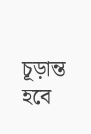চূড়ান্ত হবে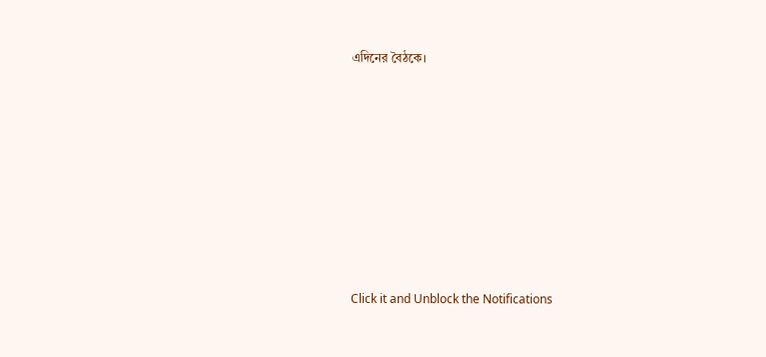এদিনের বৈঠকে।












Click it and Unblock the Notifications